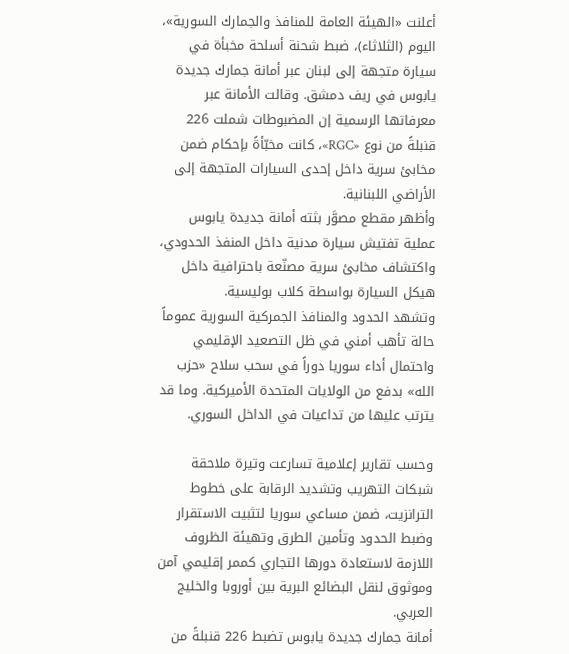أعلنت «الهيئة العامة للمنافذ والجمارك السورية»، اليوم (الثلاثاء)، ضبط شحنة أسلحة مخبأة في سيارة متجهة إلى لبنان عبر أمانة جمارك جديدة يابوس في ريف دمشق. وقالت الأمانة عبر معرفاتها الرسمية إن المضبوطات شملت 226 قنبلةً من نوع «RGC»، كانت مخبّأةً بإحكام ضمن مخابئ سرية داخل إحدى السيارات المتجهة إلى الأراضي اللبنانية.
وأظهر مقطع مصوَّر بثته أمانة جديدة يابوس عملية تفتيش سيارة مدنية داخل المنفذ الحدودي، واكتشاف مخابئ سرية مصنّعة باحترافية داخل هيكل السيارة بواسطة كلاب بوليسية.
وتشهد الحدود والمنافذ الجمركية السورية عموماً حالة تأهب أمني في ظل التصعيد الإقليمي واحتمال أداء سوريا دوراً في سحب سلاح «حزب الله» بدفع من الولايات المتحدة الأميركية. وما قد يترتب عليها من تداعيات في الداخل السوري.

وحسب تقارير إعلامية تسارعت وتيرة ملاحقة شبكات التهريب وتشديد الرقابة على خطوط الترانزيت، ضمن مساعي سوريا لتثبيت الاستقرار وضبط الحدود وتأمين الطرق وتهيئة الظروف اللازمة لاستعادة دورها التجاري كممر إقليمي آمن وموثوق لنقل البضائع البرية بين أوروبا والخليج العربي.
أمانة جمارك جديدة يابوس تضبط 226 قنبلةً من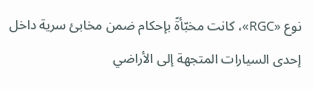نوع «RGC»، كانت مخبّأةً بإحكام ضمن مخابئ سرية داخل إحدى السيارات المتجهة إلى الأراضي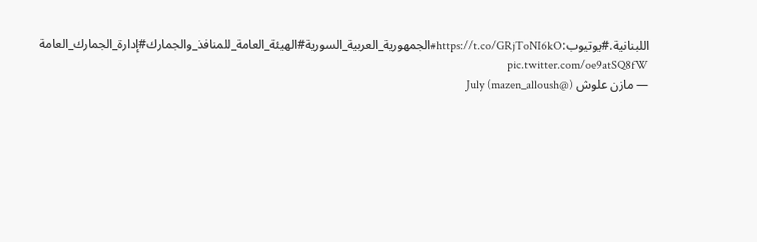اللبنانية.#يوتيوب:https://t.co/GRjToNI6kO#الجمهورية_العربية_السورية#الهيئة_العامة_للمنافذ_والجمارك#إدارة_الجمارك_العامة pic.twitter.com/oe9atSQ8fW
— مازن علوش (@mazen_alloush) July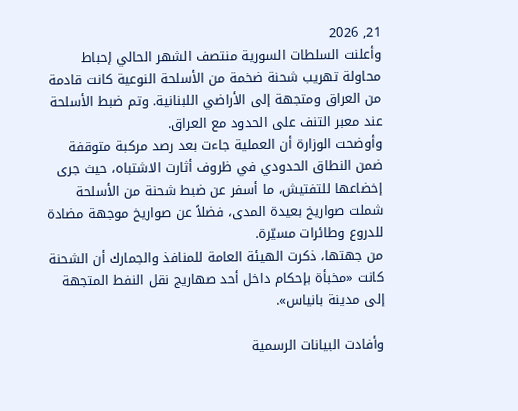21, 2026
وأعلنت السلطات السورية منتصف الشهر الحالي إحباط محاولة تهريب شحنة ضخمة من الأسلحة النوعية كانت قادمة من العراق ومتجهة إلى الأراضي اللبنانية. وتم ضبط الأسلحة عند معبر التنف على الحدود مع العراق.
وأوضحت الوزارة أن العملية جاءت بعد رصد مركبة متوقفة ضمن النطاق الحدودي في ظروف أثارت الاشتباه، حيث جرى إخضاعها للتفتيش، ما أسفر عن ضبط شحنة من الأسلحة شملت صواريخ بعيدة المدى، فضلاً عن صواريخ موجهة مضادة للدروع وطائرات مسيّرة.
من جهتها، ذكرت الهيئة العامة للمنافذ والجمارك أن الشحنة كانت «مخبأة بإحكام داخل أحد صهاريج نقل النفط المتجهة إلى مدينة بانياس».

وأفادت البيانات الرسمية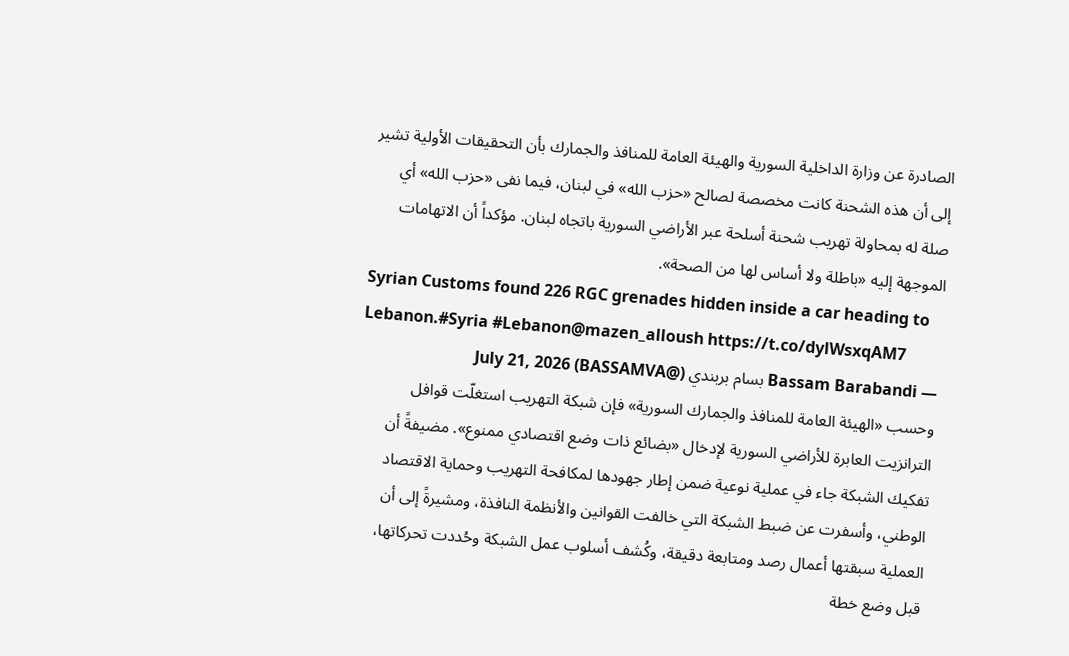الصادرة عن وزارة الداخلية السورية والهيئة العامة للمنافذ والجمارك بأن التحقيقات الأولية تشير إلى أن هذه الشحنة كانت مخصصة لصالح «حزب الله» في لبنان، فيما نفى «حزب الله» أي صلة له بمحاولة تهريب شحنة أسلحة عبر الأراضي السورية باتجاه لبنان. مؤكداً أن الاتهامات الموجهة إليه «باطلة ولا أساس لها من الصحة».
Syrian Customs found 226 RGC grenades hidden inside a car heading to Lebanon.#Syria #Lebanon@mazen_alloush https://t.co/dylWsxqAM7
— Bassam Barabandi بسام بربندي (@BASSAMVA) July 21, 2026
وحسب «الهيئة العامة للمنافذ والجمارك السورية» فإن شبكة التهريب استغلّت قوافل الترانزيت العابرة للأراضي السورية لإدخال «بضائع ذات وضع اقتصادي ممنوع». مضيفةً أن تفكيك الشبكة جاء في عملية نوعية ضمن إطار جهودها لمكافحة التهريب وحماية الاقتصاد الوطني، وأسفرت عن ضبط الشبكة التي خالفت القوانين والأنظمة النافذة، ومشيرةً إلى أن العملية سبقتها أعمال رصد ومتابعة دقيقة، وكُشف أسلوب عمل الشبكة وحُددت تحركاتها، قبل وضع خطة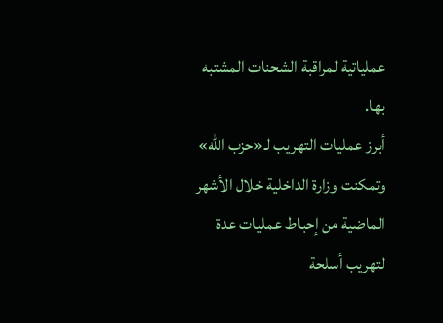عملياتية لمراقبة الشحنات المشتبه بها.
أبرز عمليات التهريب لـ«حزب الله»
وتمكنت وزارة الداخلية خلال الأشهر الماضية من إحباط عمليات عدة لتهريب أسلحة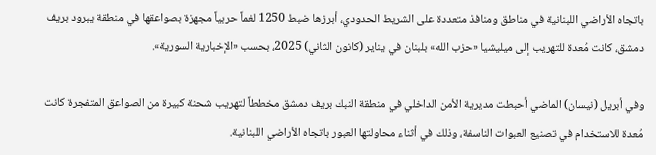باتجاه الأراضي اللبنانية في مناطق ومنافذ متعددة على الشريط الحدودي، أبرزها ضبط 1250 لغماً حربياً مجهزة بصواعقها في منطقة يبرود بريف دمشق، كانت مُعدة للتهريب إلى ميليشيا «حزب الله» بلبنان في يناير (كانون الثاني) 2025، بحسب «الإخبارية السورية».

وفي أبريل (نيسان) الماضي أحبطت مديرية الأمن الداخلي في منطقة النبك بريف دمشق مخططاً لتهريب شحنة كبيرة من الصواعق المتفجرة كانت مُعدة للاستخدام في تصنيع العبوات الناسفة، وذلك في أثناء محاولتها العبور باتجاه الأراضي اللبنانية.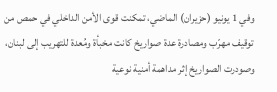وفي 1 يونيو (حزيران) الماضي، تمكنت قوى الأمن الداخلي في حمص من توقيف مهرّب ومصادرة عدة صواريخ كانت مخبأة ومُعدة للتهريب إلى لبنان، وصودرت الصواريخ إثر مداهمة أمنية نوعية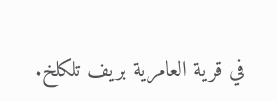في قرية العامرية بريف تلكلخ.